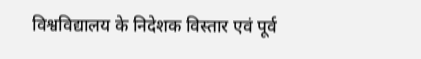विश्वविद्यालय के निदेशक विस्तार एवं पूर्व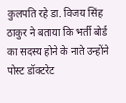कुलपति रहे डा. विजय सिंह ठाकुर ने बताया कि भर्ती बोर्ड का सदस्य होने के नाते उन्होंने पोस्ट डॉक्टरेट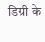डिग्री के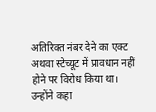अतिरिक्त नंबर देने का एक्ट अथवा स्टेच्यूट में प्रावधान नहीं होने पर विरोध किया था।
उन्होंने कहा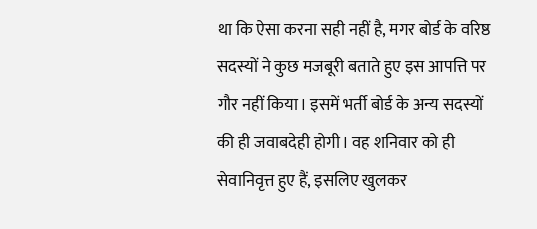था कि ऐसा करना सही नहीं है, मगर बोर्ड के वरिष्ठ सदस्यों ने कुछ मजबूरी बताते हुए इस आपत्ति पर गौर नहीं किया। इसमें भर्ती बोर्ड के अन्य सदस्यों की ही जवाबदेही होगी। वह शनिवार को ही सेवानिवृत्त हुए हैं, इसलिए खुलकर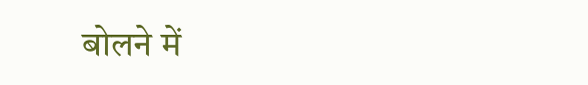बोलने में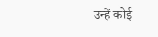उन्हें कोई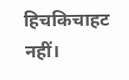हिचकिचाहट नहीं।